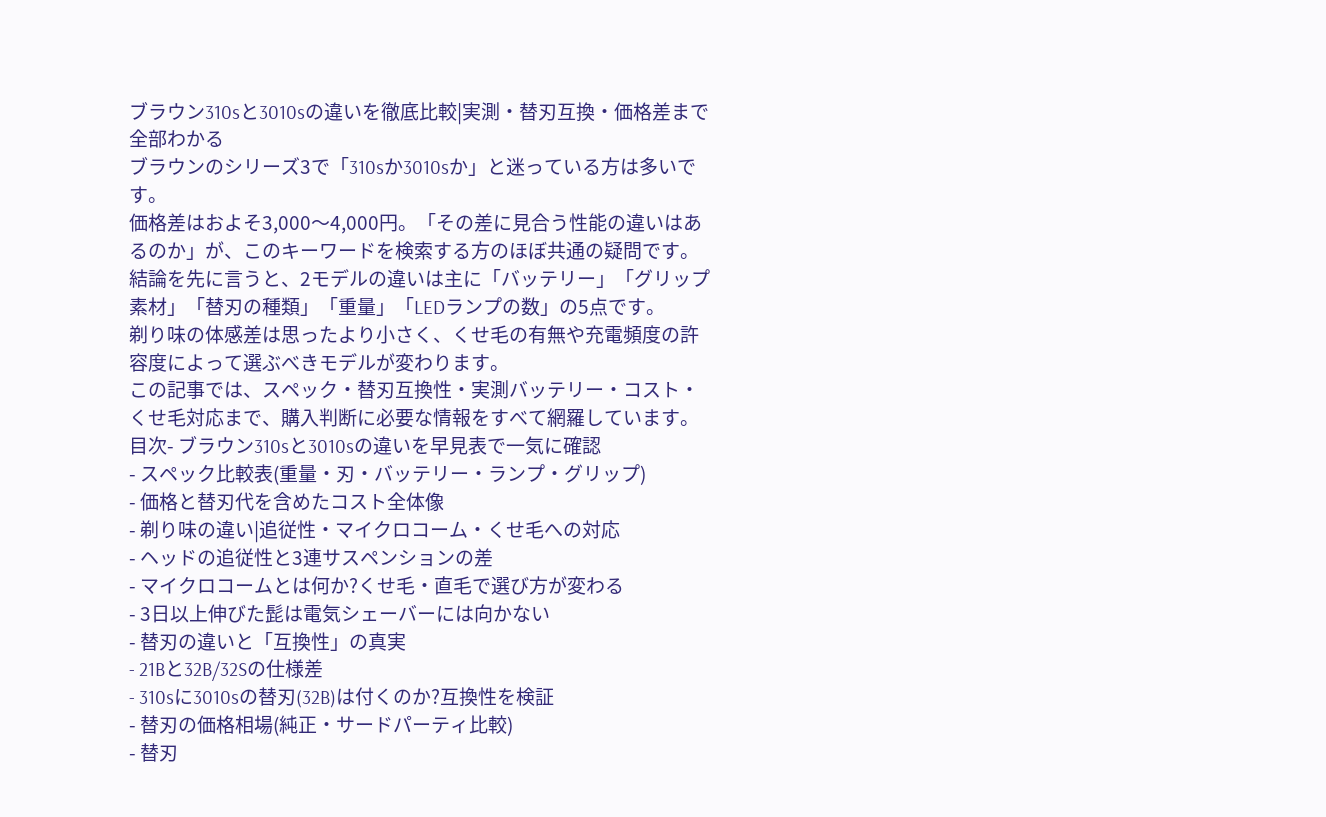ブラウン310sと3010sの違いを徹底比較|実測・替刃互換・価格差まで全部わかる
ブラウンのシリーズ3で「310sか3010sか」と迷っている方は多いです。
価格差はおよそ3,000〜4,000円。「その差に見合う性能の違いはあるのか」が、このキーワードを検索する方のほぼ共通の疑問です。
結論を先に言うと、2モデルの違いは主に「バッテリー」「グリップ素材」「替刃の種類」「重量」「LEDランプの数」の5点です。
剃り味の体感差は思ったより小さく、くせ毛の有無や充電頻度の許容度によって選ぶべきモデルが変わります。
この記事では、スペック・替刃互換性・実測バッテリー・コスト・くせ毛対応まで、購入判断に必要な情報をすべて網羅しています。
目次- ブラウン310sと3010sの違いを早見表で一気に確認
- スペック比較表(重量・刃・バッテリー・ランプ・グリップ)
- 価格と替刃代を含めたコスト全体像
- 剃り味の違い|追従性・マイクロコーム・くせ毛への対応
- ヘッドの追従性と3連サスペンションの差
- マイクロコームとは何か?くせ毛・直毛で選び方が変わる
- 3日以上伸びた髭は電気シェーバーには向かない
- 替刃の違いと「互換性」の真実
- 21Bと32B/32Sの仕様差
- 310sに3010sの替刃(32B)は付くのか?互換性を検証
- 替刃の価格相場(純正・サードパーティ比較)
- 替刃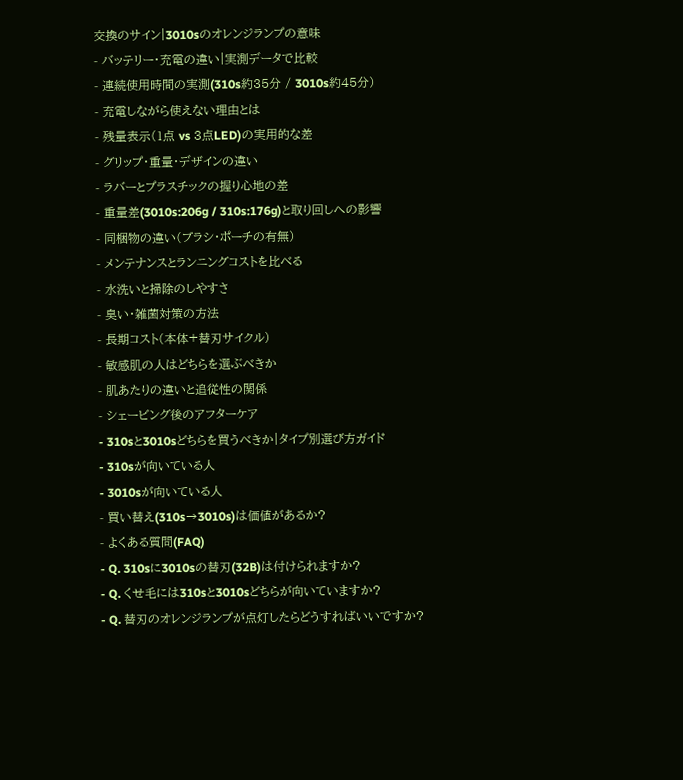交換のサイン|3010sのオレンジランプの意味
- バッテリー・充電の違い|実測データで比較
- 連続使用時間の実測(310s約35分 / 3010s約45分)
- 充電しながら使えない理由とは
- 残量表示(1点 vs 3点LED)の実用的な差
- グリップ・重量・デザインの違い
- ラバーとプラスチックの握り心地の差
- 重量差(3010s:206g / 310s:176g)と取り回しへの影響
- 同梱物の違い(ブラシ・ポーチの有無)
- メンテナンスとランニングコストを比べる
- 水洗いと掃除のしやすさ
- 臭い・雑菌対策の方法
- 長期コスト(本体+替刃サイクル)
- 敏感肌の人はどちらを選ぶべきか
- 肌あたりの違いと追従性の関係
- シェービング後のアフターケア
- 310sと3010sどちらを買うべきか|タイプ別選び方ガイド
- 310sが向いている人
- 3010sが向いている人
- 買い替え(310s→3010s)は価値があるか?
- よくある質問(FAQ)
- Q. 310sに3010sの替刃(32B)は付けられますか?
- Q. くせ毛には310sと3010sどちらが向いていますか?
- Q. 替刃のオレンジランプが点灯したらどうすればいいですか?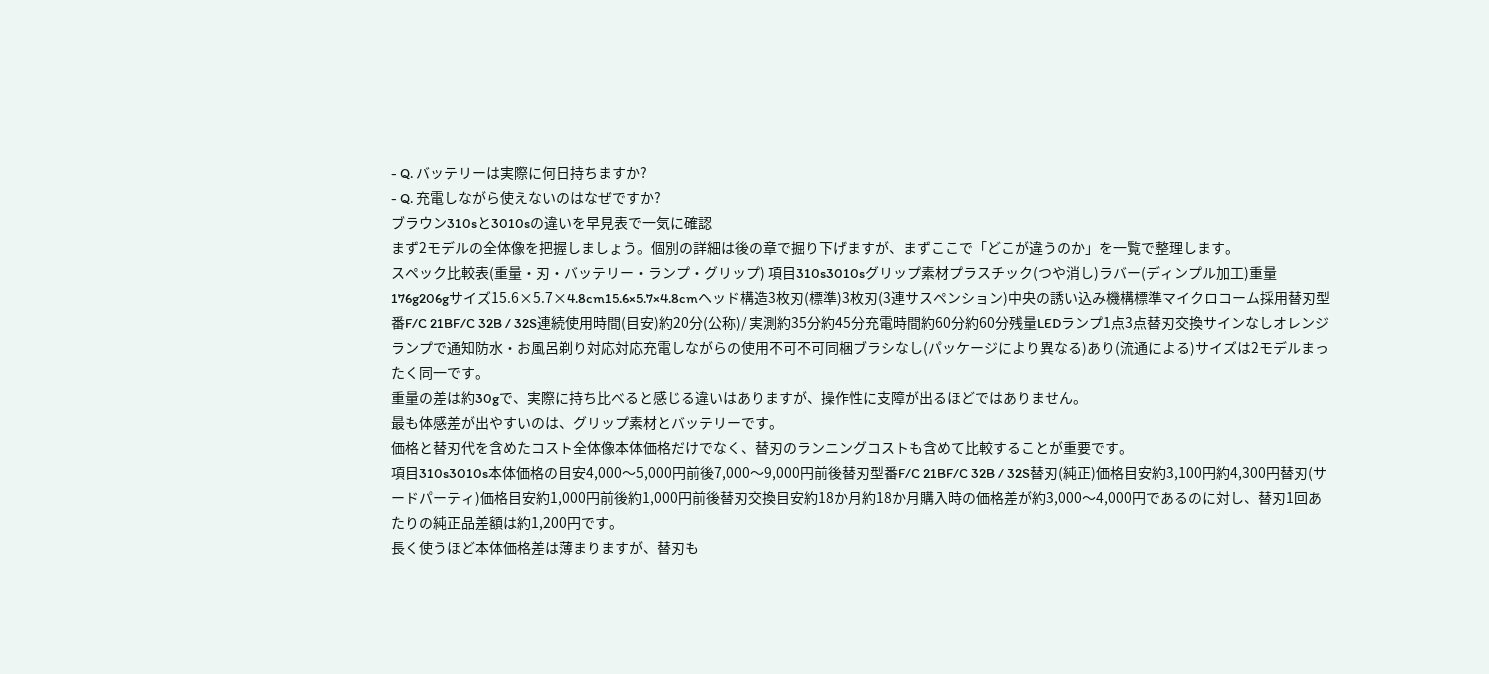- Q. バッテリーは実際に何日持ちますか?
- Q. 充電しながら使えないのはなぜですか?
ブラウン310sと3010sの違いを早見表で一気に確認
まず2モデルの全体像を把握しましょう。個別の詳細は後の章で掘り下げますが、まずここで「どこが違うのか」を一覧で整理します。
スペック比較表(重量・刃・バッテリー・ランプ・グリップ) 項目310s3010sグリップ素材プラスチック(つや消し)ラバー(ディンプル加工)重量176g206gサイズ15.6×5.7×4.8cm15.6×5.7×4.8cmヘッド構造3枚刃(標準)3枚刃(3連サスペンション)中央の誘い込み機構標準マイクロコーム採用替刃型番F/C 21BF/C 32B / 32S連続使用時間(目安)約20分(公称)/ 実測約35分約45分充電時間約60分約60分残量LEDランプ1点3点替刃交換サインなしオレンジランプで通知防水・お風呂剃り対応対応充電しながらの使用不可不可同梱ブラシなし(パッケージにより異なる)あり(流通による)サイズは2モデルまったく同一です。
重量の差は約30gで、実際に持ち比べると感じる違いはありますが、操作性に支障が出るほどではありません。
最も体感差が出やすいのは、グリップ素材とバッテリーです。
価格と替刃代を含めたコスト全体像本体価格だけでなく、替刃のランニングコストも含めて比較することが重要です。
項目310s3010s本体価格の目安4,000〜5,000円前後7,000〜9,000円前後替刃型番F/C 21BF/C 32B / 32S替刃(純正)価格目安約3,100円約4,300円替刃(サードパーティ)価格目安約1,000円前後約1,000円前後替刃交換目安約18か月約18か月購入時の価格差が約3,000〜4,000円であるのに対し、替刃1回あたりの純正品差額は約1,200円です。
長く使うほど本体価格差は薄まりますが、替刃も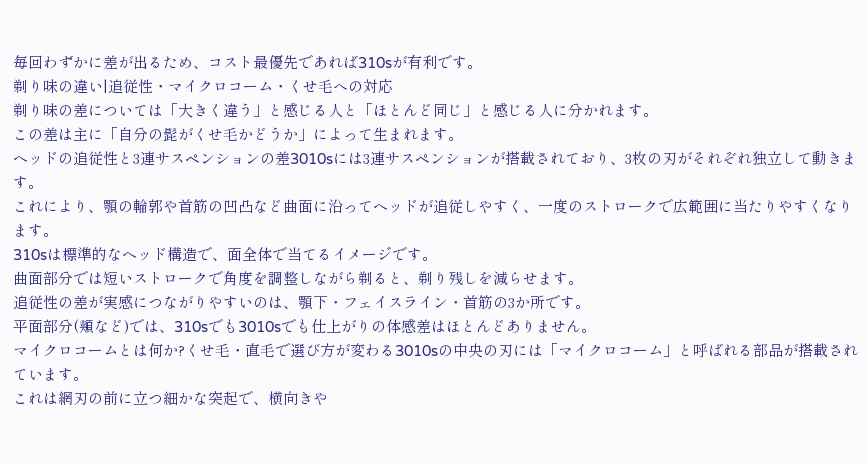毎回わずかに差が出るため、コスト最優先であれば310sが有利です。
剃り味の違い|追従性・マイクロコーム・くせ毛への対応
剃り味の差については「大きく違う」と感じる人と「ほとんど同じ」と感じる人に分かれます。
この差は主に「自分の髭がくせ毛かどうか」によって生まれます。
ヘッドの追従性と3連サスペンションの差3010sには3連サスペンションが搭載されており、3枚の刃がそれぞれ独立して動きます。
これにより、顎の輪郭や首筋の凹凸など曲面に沿ってヘッドが追従しやすく、一度のストロークで広範囲に当たりやすくなります。
310sは標準的なヘッド構造で、面全体で当てるイメージです。
曲面部分では短いストロークで角度を調整しながら剃ると、剃り残しを減らせます。
追従性の差が実感につながりやすいのは、顎下・フェイスライン・首筋の3か所です。
平面部分(頬など)では、310sでも3010sでも仕上がりの体感差はほとんどありません。
マイクロコームとは何か?くせ毛・直毛で選び方が変わる3010sの中央の刃には「マイクロコーム」と呼ばれる部品が搭載されています。
これは網刃の前に立つ細かな突起で、横向きや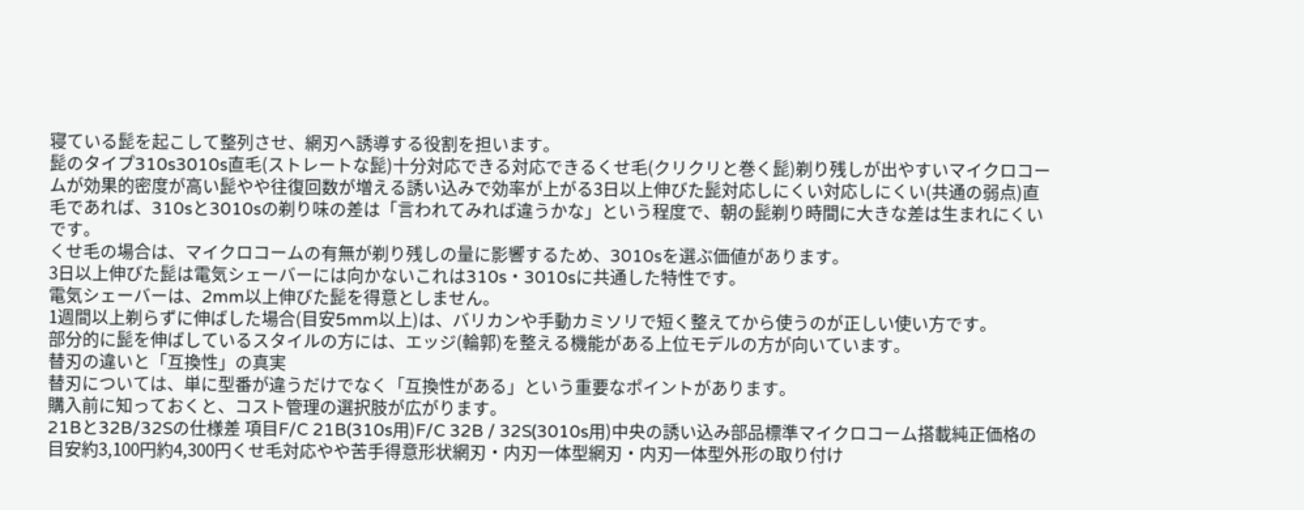寝ている髭を起こして整列させ、網刃へ誘導する役割を担います。
髭のタイプ310s3010s直毛(ストレートな髭)十分対応できる対応できるくせ毛(クリクリと巻く髭)剃り残しが出やすいマイクロコームが効果的密度が高い髭やや往復回数が増える誘い込みで効率が上がる3日以上伸びた髭対応しにくい対応しにくい(共通の弱点)直毛であれば、310sと3010sの剃り味の差は「言われてみれば違うかな」という程度で、朝の髭剃り時間に大きな差は生まれにくいです。
くせ毛の場合は、マイクロコームの有無が剃り残しの量に影響するため、3010sを選ぶ価値があります。
3日以上伸びた髭は電気シェーバーには向かないこれは310s・3010sに共通した特性です。
電気シェーバーは、2mm以上伸びた髭を得意としません。
1週間以上剃らずに伸ばした場合(目安5mm以上)は、バリカンや手動カミソリで短く整えてから使うのが正しい使い方です。
部分的に髭を伸ばしているスタイルの方には、エッジ(輪郭)を整える機能がある上位モデルの方が向いています。
替刃の違いと「互換性」の真実
替刃については、単に型番が違うだけでなく「互換性がある」という重要なポイントがあります。
購入前に知っておくと、コスト管理の選択肢が広がります。
21Bと32B/32Sの仕様差 項目F/C 21B(310s用)F/C 32B / 32S(3010s用)中央の誘い込み部品標準マイクロコーム搭載純正価格の目安約3,100円約4,300円くせ毛対応やや苦手得意形状網刃・内刃一体型網刃・内刃一体型外形の取り付け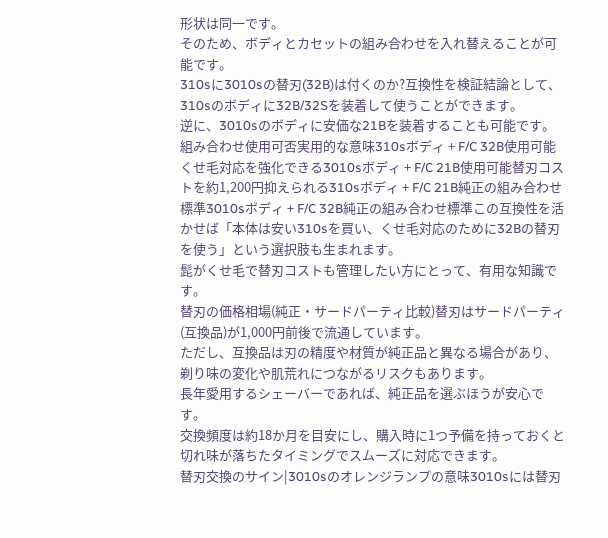形状は同一です。
そのため、ボディとカセットの組み合わせを入れ替えることが可能です。
310sに3010sの替刃(32B)は付くのか?互換性を検証結論として、310sのボディに32B/32Sを装着して使うことができます。
逆に、3010sのボディに安価な21Bを装着することも可能です。
組み合わせ使用可否実用的な意味310sボディ + F/C 32B使用可能くせ毛対応を強化できる3010sボディ + F/C 21B使用可能替刃コストを約1,200円抑えられる310sボディ + F/C 21B純正の組み合わせ標準3010sボディ + F/C 32B純正の組み合わせ標準この互換性を活かせば「本体は安い310sを買い、くせ毛対応のために32Bの替刃を使う」という選択肢も生まれます。
髭がくせ毛で替刃コストも管理したい方にとって、有用な知識です。
替刃の価格相場(純正・サードパーティ比較)替刃はサードパーティ(互換品)が1,000円前後で流通しています。
ただし、互換品は刃の精度や材質が純正品と異なる場合があり、剃り味の変化や肌荒れにつながるリスクもあります。
長年愛用するシェーバーであれば、純正品を選ぶほうが安心です。
交換頻度は約18か月を目安にし、購入時に1つ予備を持っておくと切れ味が落ちたタイミングでスムーズに対応できます。
替刃交換のサイン|3010sのオレンジランプの意味3010sには替刃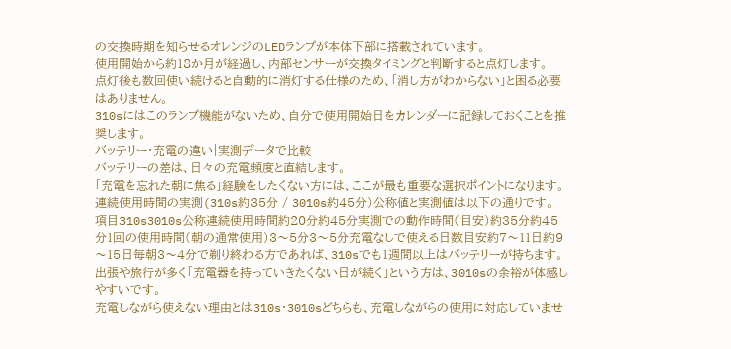の交換時期を知らせるオレンジのLEDランプが本体下部に搭載されています。
使用開始から約18か月が経過し、内部センサーが交換タイミングと判断すると点灯します。
点灯後も数回使い続けると自動的に消灯する仕様のため、「消し方がわからない」と困る必要はありません。
310sにはこのランプ機能がないため、自分で使用開始日をカレンダーに記録しておくことを推奨します。
バッテリー・充電の違い|実測データで比較
バッテリーの差は、日々の充電頻度と直結します。
「充電を忘れた朝に焦る」経験をしたくない方には、ここが最も重要な選択ポイントになります。
連続使用時間の実測(310s約35分 / 3010s約45分)公称値と実測値は以下の通りです。
項目310s3010s公称連続使用時間約20分約45分実測での動作時間(目安)約35分約45分1回の使用時間(朝の通常使用)3〜5分3〜5分充電なしで使える日数目安約7〜11日約9〜15日毎朝3〜4分で剃り終わる方であれば、310sでも1週間以上はバッテリーが持ちます。
出張や旅行が多く「充電器を持っていきたくない日が続く」という方は、3010sの余裕が体感しやすいです。
充電しながら使えない理由とは310s・3010sどちらも、充電しながらの使用に対応していませ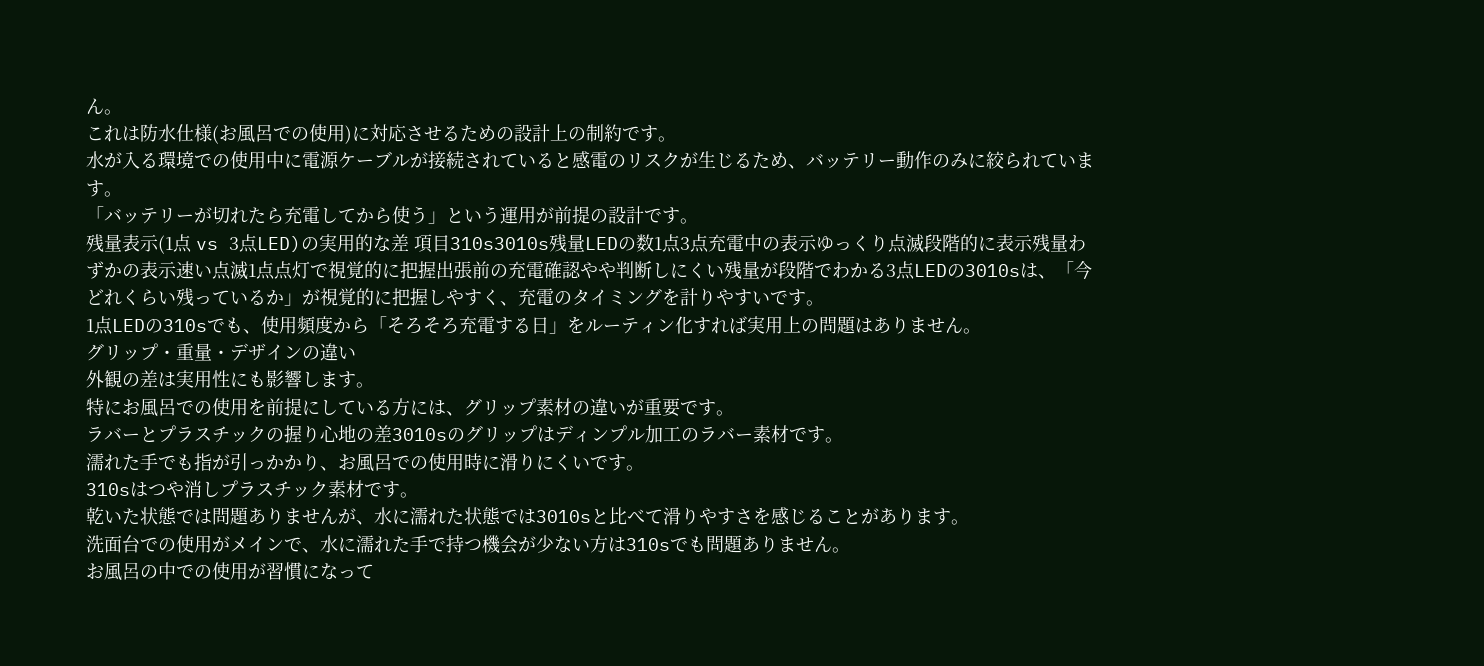ん。
これは防水仕様(お風呂での使用)に対応させるための設計上の制約です。
水が入る環境での使用中に電源ケーブルが接続されていると感電のリスクが生じるため、バッテリー動作のみに絞られています。
「バッテリーが切れたら充電してから使う」という運用が前提の設計です。
残量表示(1点 vs 3点LED)の実用的な差 項目310s3010s残量LEDの数1点3点充電中の表示ゆっくり点滅段階的に表示残量わずかの表示速い点滅1点点灯で視覚的に把握出張前の充電確認やや判断しにくい残量が段階でわかる3点LEDの3010sは、「今どれくらい残っているか」が視覚的に把握しやすく、充電のタイミングを計りやすいです。
1点LEDの310sでも、使用頻度から「そろそろ充電する日」をルーティン化すれば実用上の問題はありません。
グリップ・重量・デザインの違い
外観の差は実用性にも影響します。
特にお風呂での使用を前提にしている方には、グリップ素材の違いが重要です。
ラバーとプラスチックの握り心地の差3010sのグリップはディンプル加工のラバー素材です。
濡れた手でも指が引っかかり、お風呂での使用時に滑りにくいです。
310sはつや消しプラスチック素材です。
乾いた状態では問題ありませんが、水に濡れた状態では3010sと比べて滑りやすさを感じることがあります。
洗面台での使用がメインで、水に濡れた手で持つ機会が少ない方は310sでも問題ありません。
お風呂の中での使用が習慣になって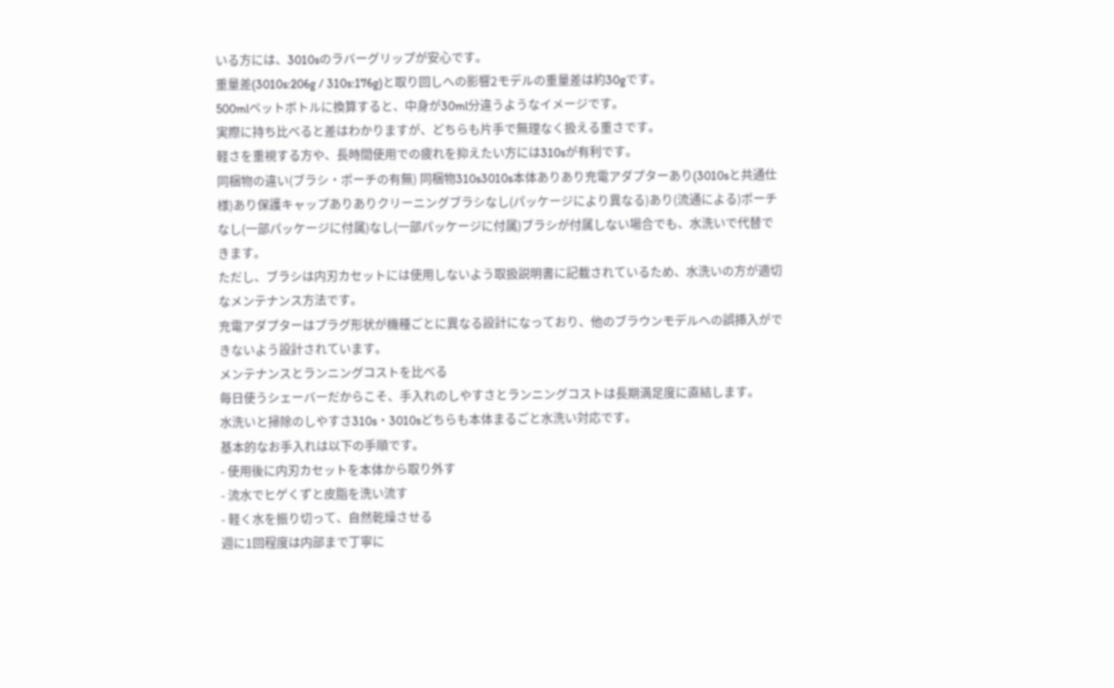いる方には、3010sのラバーグリップが安心です。
重量差(3010s:206g / 310s:176g)と取り回しへの影響2モデルの重量差は約30gです。
500mlペットボトルに換算すると、中身が30ml分違うようなイメージです。
実際に持ち比べると差はわかりますが、どちらも片手で無理なく扱える重さです。
軽さを重視する方や、長時間使用での疲れを抑えたい方には310sが有利です。
同梱物の違い(ブラシ・ポーチの有無) 同梱物310s3010s本体ありあり充電アダプターあり(3010sと共通仕様)あり保護キャップありありクリーニングブラシなし(パッケージにより異なる)あり(流通による)ポーチなし(一部パッケージに付属)なし(一部パッケージに付属)ブラシが付属しない場合でも、水洗いで代替できます。
ただし、ブラシは内刃カセットには使用しないよう取扱説明書に記載されているため、水洗いの方が適切なメンテナンス方法です。
充電アダプターはプラグ形状が機種ごとに異なる設計になっており、他のブラウンモデルへの誤挿入ができないよう設計されています。
メンテナンスとランニングコストを比べる
毎日使うシェーバーだからこそ、手入れのしやすさとランニングコストは長期満足度に直結します。
水洗いと掃除のしやすさ310s・3010sどちらも本体まるごと水洗い対応です。
基本的なお手入れは以下の手順です。
- 使用後に内刃カセットを本体から取り外す
- 流水でヒゲくずと皮脂を洗い流す
- 軽く水を振り切って、自然乾燥させる
週に1回程度は内部まで丁寧に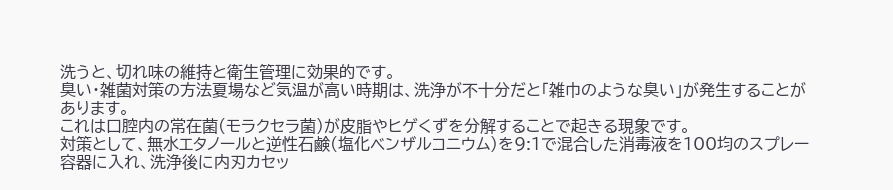洗うと、切れ味の維持と衛生管理に効果的です。
臭い・雑菌対策の方法夏場など気温が高い時期は、洗浄が不十分だと「雑巾のような臭い」が発生することがあります。
これは口腔内の常在菌(モラクセラ菌)が皮脂やヒゲくずを分解することで起きる現象です。
対策として、無水エタノールと逆性石鹸(塩化ベンザルコニウム)を9:1で混合した消毒液を100均のスプレー容器に入れ、洗浄後に内刃カセッ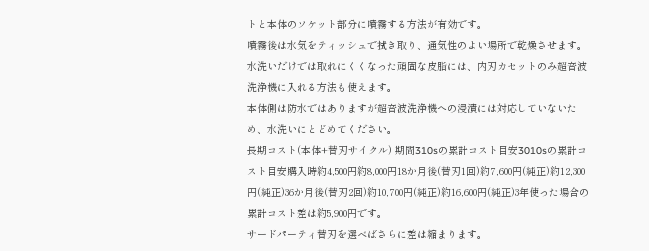トと本体のソケット部分に噴霧する方法が有効です。
噴霧後は水気をティッシュで拭き取り、通気性のよい場所で乾燥させます。
水洗いだけでは取れにくくなった頑固な皮脂には、内刃カセットのみ超音波洗浄機に入れる方法も使えます。
本体側は防水ではありますが超音波洗浄機への浸漬には対応していないため、水洗いにとどめてください。
長期コスト(本体+替刃サイクル) 期間310sの累計コスト目安3010sの累計コスト目安購入時約4,500円約8,000円18か月後(替刃1回)約7,600円(純正)約12,300円(純正)36か月後(替刃2回)約10,700円(純正)約16,600円(純正)3年使った場合の累計コスト差は約5,900円です。
サードパーティ替刃を選べばさらに差は縮まります。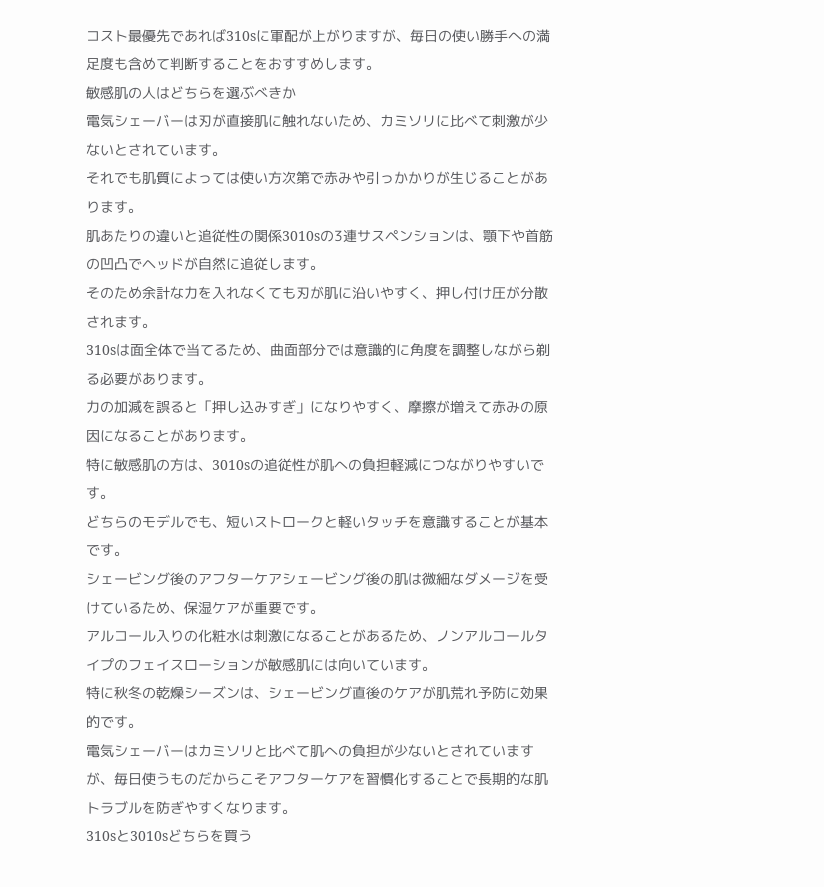コスト最優先であれば310sに軍配が上がりますが、毎日の使い勝手への満足度も含めて判断することをおすすめします。
敏感肌の人はどちらを選ぶべきか
電気シェーバーは刃が直接肌に触れないため、カミソリに比べて刺激が少ないとされています。
それでも肌質によっては使い方次第で赤みや引っかかりが生じることがあります。
肌あたりの違いと追従性の関係3010sの3連サスペンションは、顎下や首筋の凹凸でヘッドが自然に追従します。
そのため余計な力を入れなくても刃が肌に沿いやすく、押し付け圧が分散されます。
310sは面全体で当てるため、曲面部分では意識的に角度を調整しながら剃る必要があります。
力の加減を誤ると「押し込みすぎ」になりやすく、摩擦が増えて赤みの原因になることがあります。
特に敏感肌の方は、3010sの追従性が肌への負担軽減につながりやすいです。
どちらのモデルでも、短いストロークと軽いタッチを意識することが基本です。
シェービング後のアフターケアシェービング後の肌は微細なダメージを受けているため、保湿ケアが重要です。
アルコール入りの化粧水は刺激になることがあるため、ノンアルコールタイプのフェイスローションが敏感肌には向いています。
特に秋冬の乾燥シーズンは、シェービング直後のケアが肌荒れ予防に効果的です。
電気シェーバーはカミソリと比べて肌への負担が少ないとされていますが、毎日使うものだからこそアフターケアを習慣化することで長期的な肌トラブルを防ぎやすくなります。
310sと3010sどちらを買う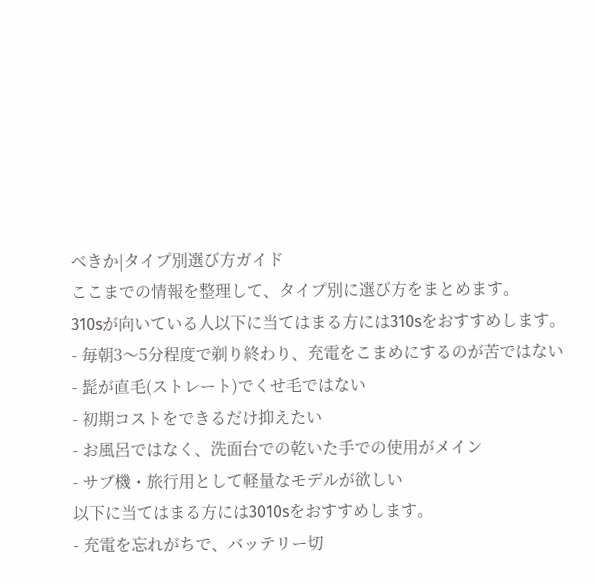べきか|タイプ別選び方ガイド
ここまでの情報を整理して、タイプ別に選び方をまとめます。
310sが向いている人以下に当てはまる方には310sをおすすめします。
- 毎朝3〜5分程度で剃り終わり、充電をこまめにするのが苦ではない
- 髭が直毛(ストレート)でくせ毛ではない
- 初期コストをできるだけ抑えたい
- お風呂ではなく、洗面台での乾いた手での使用がメイン
- サブ機・旅行用として軽量なモデルが欲しい
以下に当てはまる方には3010sをおすすめします。
- 充電を忘れがちで、バッテリー切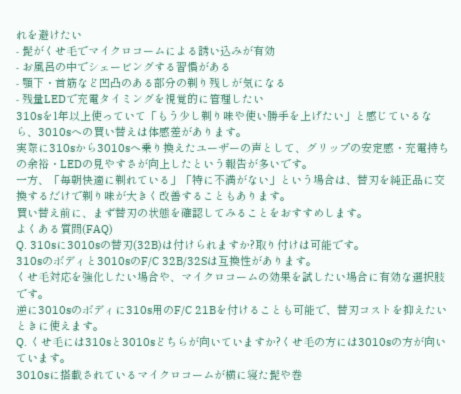れを避けたい
- 髭がくせ毛でマイクロコームによる誘い込みが有効
- お風呂の中でシェービングする習慣がある
- 顎下・首筋など凹凸のある部分の剃り残しが気になる
- 残量LEDで充電タイミングを視覚的に管理したい
310sを1年以上使っていて「もう少し剃り味や使い勝手を上げたい」と感じているなら、3010sへの買い替えは体感差があります。
実際に310sから3010sへ乗り換えたユーザーの声として、グリップの安定感・充電持ちの余裕・LEDの見やすさが向上したという報告が多いです。
一方、「毎朝快適に剃れている」「特に不満がない」という場合は、替刃を純正品に交換するだけで剃り味が大きく改善することもあります。
買い替え前に、まず替刃の状態を確認してみることをおすすめします。
よくある質問(FAQ)
Q. 310sに3010sの替刃(32B)は付けられますか?取り付けは可能です。
310sのボディと3010sのF/C 32B/32Sは互換性があります。
くせ毛対応を強化したい場合や、マイクロコームの効果を試したい場合に有効な選択肢です。
逆に3010sのボディに310s用のF/C 21Bを付けることも可能で、替刃コストを抑えたいときに使えます。
Q. くせ毛には310sと3010sどちらが向いていますか?くせ毛の方には3010sの方が向いています。
3010sに搭載されているマイクロコームが横に寝た髭や巻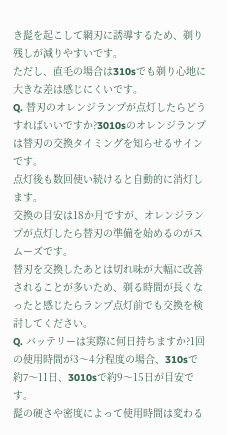き髭を起こして網刃に誘導するため、剃り残しが減りやすいです。
ただし、直毛の場合は310sでも剃り心地に大きな差は感じにくいです。
Q. 替刃のオレンジランプが点灯したらどうすればいいですか?3010sのオレンジランプは替刃の交換タイミングを知らせるサインです。
点灯後も数回使い続けると自動的に消灯します。
交換の目安は18か月ですが、オレンジランプが点灯したら替刃の準備を始めるのがスムーズです。
替刃を交換したあとは切れ味が大幅に改善されることが多いため、剃る時間が長くなったと感じたらランプ点灯前でも交換を検討してください。
Q. バッテリーは実際に何日持ちますか?1回の使用時間が3〜4分程度の場合、310sで約7〜11日、3010sで約9〜15日が目安です。
髭の硬さや密度によって使用時間は変わる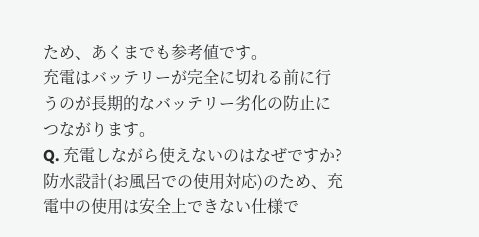ため、あくまでも参考値です。
充電はバッテリーが完全に切れる前に行うのが長期的なバッテリー劣化の防止につながります。
Q. 充電しながら使えないのはなぜですか?防水設計(お風呂での使用対応)のため、充電中の使用は安全上できない仕様で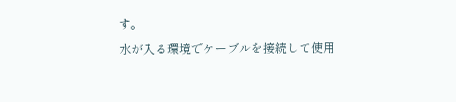す。
水が入る環境でケーブルを接続して使用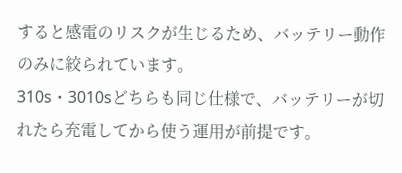すると感電のリスクが生じるため、バッテリー動作のみに絞られています。
310s・3010sどちらも同じ仕様で、バッテリーが切れたら充電してから使う運用が前提です。